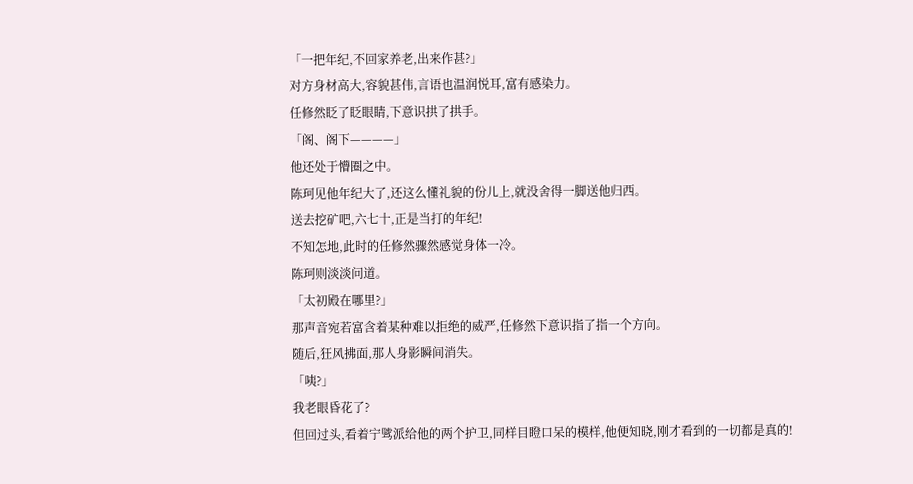「一把年纪,不回家养老,出来作甚?」
对方身材高大,容貌甚伟,言语也温润悦耳,富有感染力。
任修然眨了眨眼睛,下意识拱了拱手。
「阁、阁下————」
他还处于懵圈之中。
陈珂见他年纪大了,还这么懂礼貌的份儿上,就没舍得一脚送他归西。
送去挖矿吧,六七十,正是当打的年纪!
不知怎地,此时的任修然骤然感觉身体一冷。
陈珂则淡淡问道。
「太初殿在哪里?」
那声音宛若富含着某种难以拒绝的威严,任修然下意识指了指一个方向。
随后,狂风拂面,那人身影瞬间消失。
「咦?」
我老眼昏花了?
但回过头,看着宁骘派给他的两个护卫,同样目瞪口呆的模样,他便知晓,刚才看到的一切都是真的!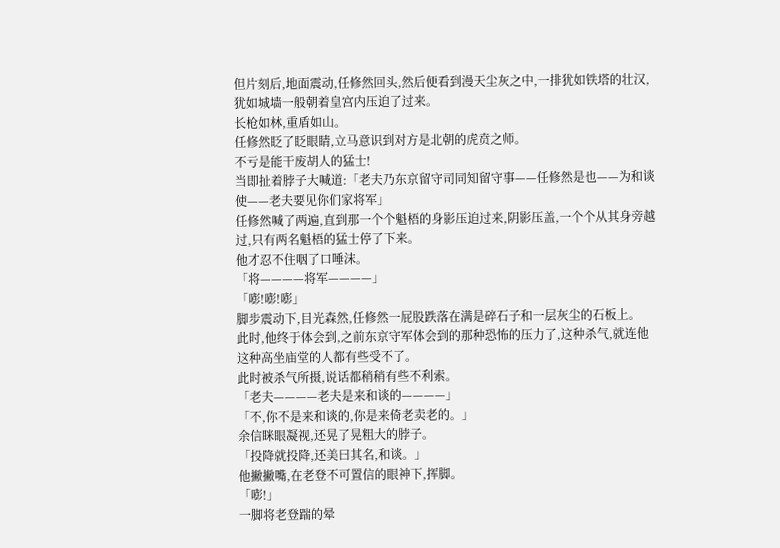但片刻后,地面震动,任修然回头,然后便看到漫天尘灰之中,一排犹如铁塔的壮汉,犹如城墙一般朝着皇宫内压迫了过来。
长枪如林,重盾如山。
任修然眨了眨眼睛,立马意识到对方是北朝的虎贲之师。
不亏是能干废胡人的猛士!
当即扯着脖子大喊道:「老夫乃东京留守司同知留守事——任修然是也——为和谈使——老夫要见你们家将军」
任修然喊了两遍,直到那一个个魁梧的身影压迫过来,阴影压盖,一个个从其身旁越过,只有两名魁梧的猛士停了下来。
他才忍不住咽了口唾沫。
「将————将军————」
「嘭!嘭!嘭」
脚步震动下,目光森然,任修然一屁股跌落在满是碎石子和一层灰尘的石板上。
此时,他终于体会到,之前东京守军体会到的那种恐怖的压力了,这种杀气,就连他这种高坐庙堂的人都有些受不了。
此时被杀气所摄,说话都稍稍有些不利索。
「老夫————老夫是来和谈的————」
「不,你不是来和谈的,你是来倚老卖老的。」
余信眯眼凝视,还晃了晃粗大的脖子。
「投降就投降,还美曰其名,和谈。」
他撇撇嘴,在老登不可置信的眼神下,挥脚。
「嘭!」
一脚将老登踹的晕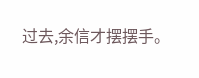过去,余信才摆摆手。